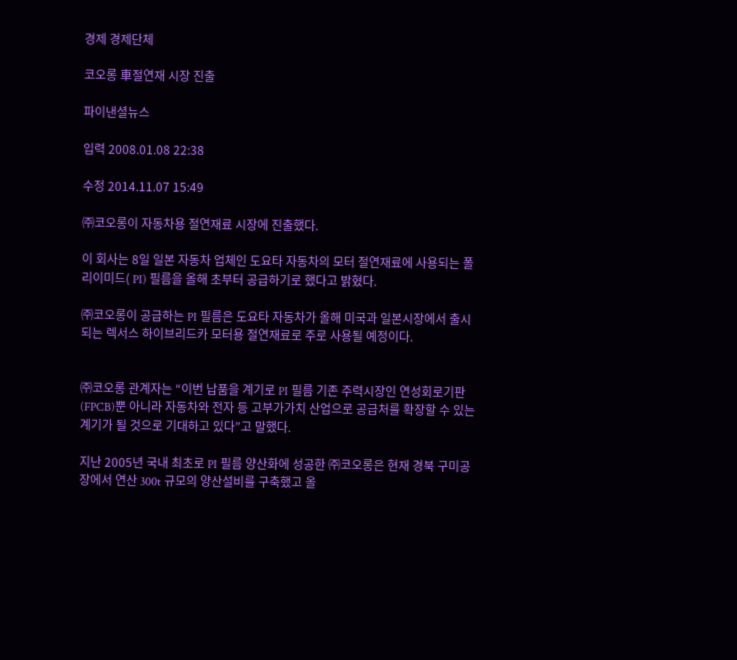경제 경제단체

코오롱 車절연재 시장 진출

파이낸셜뉴스

입력 2008.01.08 22:38

수정 2014.11.07 15:49

㈜코오롱이 자동차용 절연재료 시장에 진출했다.

이 회사는 8일 일본 자동차 업체인 도요타 자동차의 모터 절연재료에 사용되는 폴리이미드( PI) 필름을 올해 초부터 공급하기로 했다고 밝혔다.

㈜코오롱이 공급하는 PI 필름은 도요타 자동차가 올해 미국과 일본시장에서 출시되는 렉서스 하이브리드카 모터용 절연재료로 주로 사용될 예정이다.


㈜코오롱 관계자는 “이번 납품을 계기로 PI 필름 기존 주력시장인 연성회로기판(FPCB)뿐 아니라 자동차와 전자 등 고부가가치 산업으로 공급처를 확장할 수 있는 계기가 될 것으로 기대하고 있다”고 말했다.

지난 2005년 국내 최초로 PI 필름 양산화에 성공한 ㈜코오롱은 현재 경북 구미공장에서 연산 300t 규모의 양산설비를 구축했고 올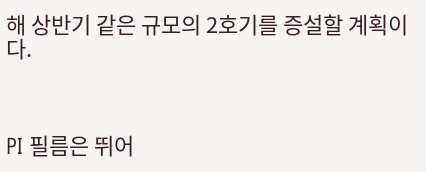해 상반기 같은 규모의 2호기를 증설할 계획이다.



PI 필름은 뛰어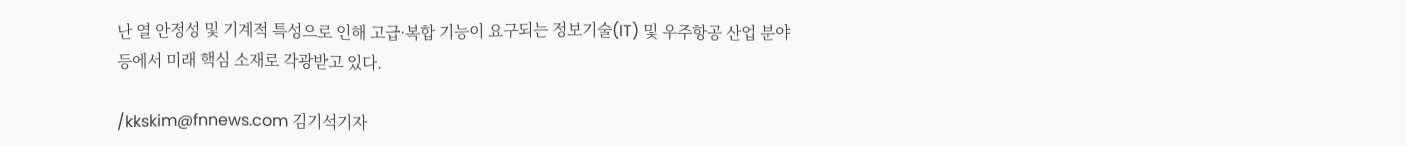난 열 안정성 및 기계적 특성으로 인해 고급·복합 기능이 요구되는 정보기술(IT) 및 우주항공 산업 분야 등에서 미래 핵심 소재로 각광받고 있다.

/kkskim@fnnews.com 김기석기자